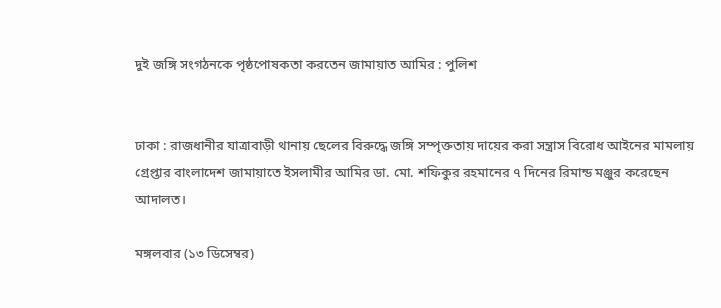দুই জঙ্গি সংগঠনকে পৃষ্ঠপোষকতা করতেন জামায়াত আমির : পুলিশ


ঢাকা : রাজধানীর যাত্রাবাড়ী থানায় ছেলের বিরুদ্ধে জঙ্গি সম্পৃক্ততায় দায়ের করা সন্ত্রাস বিরোধ আইনের মামলায় গ্রেপ্তার বাংলাদেশ জামায়াতে ইসলামীর আমির ডা. মো. শফিকুর রহমানের ৭ দিনের রিমান্ড মঞ্জুর করেছেন আদালত।

মঙ্গলবার (১৩ ডিসেম্বর)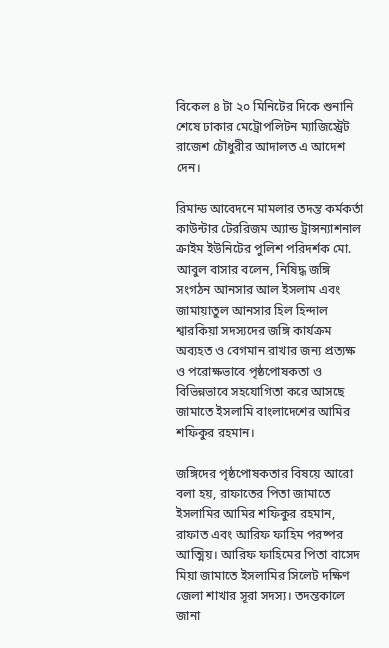বিকেল ৪ টা ২০ মিনিটের দিকে শুনানি শেষে ঢাকার মেট্রোপলিটন ম্যাজিস্ট্রেট রাজেশ চৌধুরীর আদালত এ আদেশ দেন।

রিমান্ড আবেদনে মামলার তদন্ত কর্মকর্তা কাউন্টার টেররিজম অ্যান্ড ট্রান্সন্যাশনাল ক্রাইম ইউনিটের পুলিশ পরিদর্শক মো. আবুল বাসার বলেন, নিষিদ্ধ জঙ্গি সংগঠন আনসার আল ইসলাম এবং জামায়াতুল আনসার হিল হিন্দাল শ্বারকিয়া সদস্যদের জঙ্গি কার্যক্রম অব্যহত ও বেগমান রাখার জন্য প্রত্যক্ষ ও পরোক্ষভাবে পৃষ্ঠপোষকতা ও বিভিন্নভাবে সহযোগিতা করে আসছে জামাতে ইসলামি বাংলাদেশের আমির শফিকুর রহমান।

জঙ্গিদের পৃষ্ঠপোষকতার বিষয়ে আরো বলা হয়, রাফাতের পিতা জামাতে ইসলামির আমির শফিকুর রহমান, রাফাত এবং আরিফ ফাহিম পরষ্পর আত্মিয়। আরিফ ফাহিমের পিতা বাসেদ মিয়া জামাতে ইসলামির সিলেট দক্ষিণ জেলা শাখার সূরা সদস্য। তদন্তকালে জানা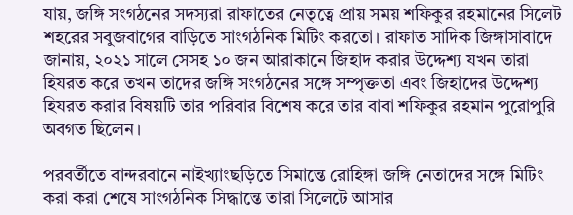যায়, জঙ্গি সংগঠনের সদস্যরা রাফাতের নেতৃত্বে প্রায় সময় শফিকুর রহমানের সিলেট শহরের সবুজবাগের বাড়িতে সাংগঠনিক মিটিং করতো। রাফাত সাদিক জিঙ্গাসাবাদে জানায়, ২০২১ সালে সেসহ ১০ জন আরাকানে জিহাদ করার উদ্দেশ্য যখন তারা হিযরত করে তখন তাদের জঙ্গি সংগঠনের সঙ্গে সম্পৃক্ততা এবং জিহাদের উদ্দেশ্য হিযরত করার বিষয়টি তার পরিবার বিশেষ করে তার বাবা শফিকুর রহমান পুরোপুরি অবগত ছিলেন।

পরবর্তীতে বান্দরবানে নাইখ্যাংছড়িতে সিমান্তে রোহিঙ্গা জঙ্গি নেতাদের সঙ্গে মিটিং করা করা শেষে সাংগঠনিক সিদ্ধান্তে তারা সিলেটে আসার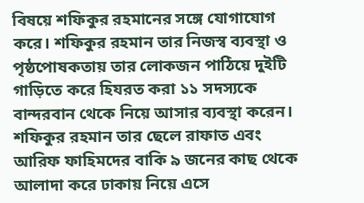বিষয়ে শফিকুর রহমানের সঙ্গে যোগাযোগ করে। শফিকুর রহমান তার নিজস্ব ব্যবস্থা ও পৃষ্ঠপোষকতায় তার লোকজন পাঠিয়ে দুইটি গাড়িতে করে হিযরত করা ১১ সদস্যকে বান্দরবান থেকে নিয়ে আসার ব্যবস্থা করেন। শফিকুর রহমান তার ছেলে রাফাত এবং আরিফ ফাহিমদের বাকি ৯ জনের কাছ থেকে আলাদা করে ঢাকায় নিয়ে এসে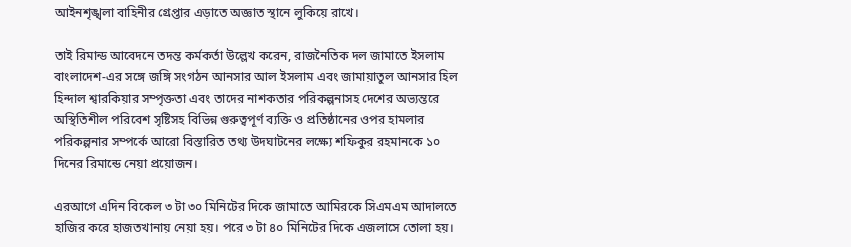আইনশৃঙ্খলা বাহিনীর গ্রেপ্তার এড়াতে অজ্ঞাত স্থানে লুকিয়ে রাখে।

তাই রিমান্ড আবেদনে তদন্ত কর্মকর্তা উল্লেখ করেন, রাজনৈতিক দল জামাতে ইসলাম বাংলাদেশ-এর সঙ্গে জঙ্গি সংগঠন আনসার আল ইসলাম এবং জামায়াতুল আনসার হিল হিন্দাল শ্বারকিয়ার সম্পৃক্ততা এবং তাদের নাশকতার পরিকল্পনাসহ দেশের অভ্যন্তরে অস্থিতিশীল পরিবেশ সৃষ্টিসহ বিভিন্ন গুরুত্বপূর্ণ ব্যক্তি ও প্রতিষ্ঠানের ওপর হামলার পরিকল্পনার সম্পর্কে আরো বিস্তারিত তথ্য উদঘাটনের লক্ষ্যে শফিকুর রহমানকে ১০ দিনের রিমান্ডে নেয়া প্রয়োজন।

এরআগে এদিন বিকেল ৩ টা ৩০ মিনিটের দিকে জামাতে আমিরকে সিএমএম আদালতে হাজির করে হাজতখানায় নেয়া হয়। পরে ৩ টা ৪০ মিনিটের দিকে এজলাসে তোলা হয়।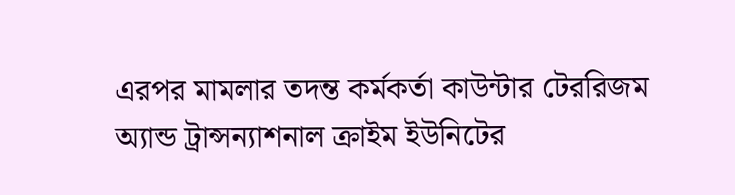এরপর মামলার তদন্ত কর্মকর্তা কাউন্টার টেররিজম অ্যান্ড ট্রান্সন্যাশনাল ক্রাইম ইউনিটের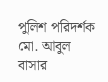পুলিশ পরিদর্শক মো. আবুল বাসার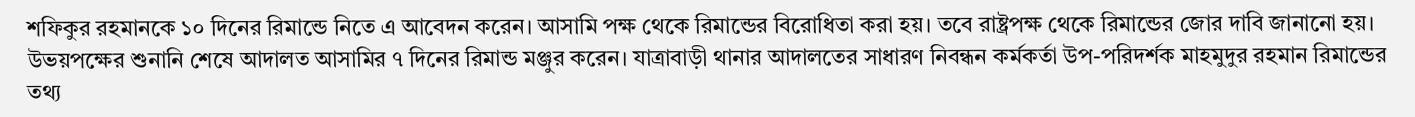শফিকুর রহমানকে ১০ দিনের রিমান্ডে নিতে এ আবেদন করেন। আসামি পক্ষ থেকে রিমান্ডের বিরোধিতা করা হয়। তবে রাষ্ট্রপক্ষ থেকে রিমান্ডের জোর দাবি জানানো হয়। উভয়পক্ষের শুনানি শেষে আদালত আসামির ৭ দিনের রিমান্ড মঞ্জুর করেন। যাত্রাবাড়ী থানার আদালতের সাধারণ নিবন্ধন কর্মকর্তা উপ-পরিদর্শক মাহমুদুর রহমান রিমান্ডের তথ্য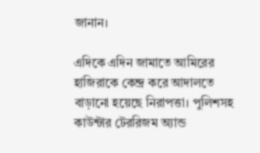জানান।

এদিকে এদিন জামাতে আমিরের হাজিরাকে কেন্দ্র করে আদালতে বাড়ানো হয়েছে নিরাপত্তা। পুলিশসহ কাউন্টার টেররিজম অ্যান্ড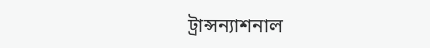ট্রান্সন্যাশনাল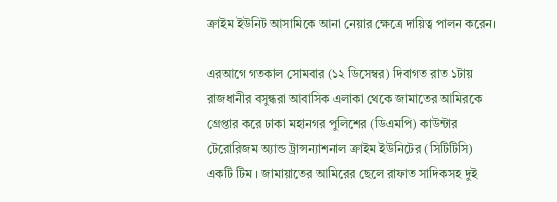ক্রাইম ইউনিট আসামিকে আনা নেয়ার ক্ষেত্রে দায়িত্ব পালন করেন।

এরআগে গতকাল সোমবার (১২ ডিসেম্বর) দিবাগত রাত ১টায় রাজধানীর বসুন্ধরা আবাসিক এলাকা থেকে জামাতের আমিরকে গ্রেপ্তার করে ঢাকা মহানগর পুলিশের (ডিএমপি) কাউন্টার টেরোরিজম অ্যান্ড ট্রান্সন্যাশনাল ক্রাইম ইউনিটের (সিটিটিসি) একটি টিম । জামায়াতের আমিরের ছেলে রাফাত সাদিকসহ দুই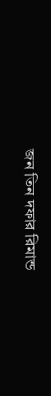জন তিন দফার রিমান্ড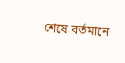শেষে বর্তমানে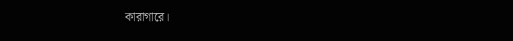কারাগারে।